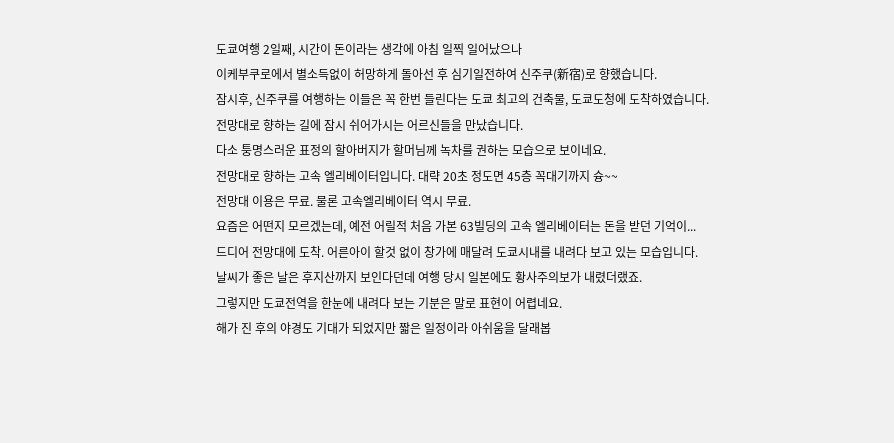도쿄여행 2일째, 시간이 돈이라는 생각에 아침 일찍 일어났으나
이케부쿠로에서 별소득없이 허망하게 돌아선 후 심기일전하여 신주쿠(新宿)로 향했습니다.
잠시후, 신주쿠를 여행하는 이들은 꼭 한번 들린다는 도쿄 최고의 건축물, 도쿄도청에 도착하였습니다.
전망대로 향하는 길에 잠시 쉬어가시는 어르신들을 만났습니다.
다소 퉁명스러운 표정의 할아버지가 할머님께 녹차를 권하는 모습으로 보이네요.
전망대로 향하는 고속 엘리베이터입니다. 대략 20초 정도면 45층 꼭대기까지 슝~~
전망대 이용은 무료. 물론 고속엘리베이터 역시 무료.
요즘은 어떤지 모르겠는데, 예전 어릴적 처음 가본 63빌딩의 고속 엘리베이터는 돈을 받던 기억이...
드디어 전망대에 도착. 어른아이 할것 없이 창가에 매달려 도쿄시내를 내려다 보고 있는 모습입니다.
날씨가 좋은 날은 후지산까지 보인다던데 여행 당시 일본에도 황사주의보가 내렸더랬죠.
그렇지만 도쿄전역을 한눈에 내려다 보는 기분은 말로 표현이 어렵네요.
해가 진 후의 야경도 기대가 되었지만 짧은 일정이라 아쉬움을 달래봅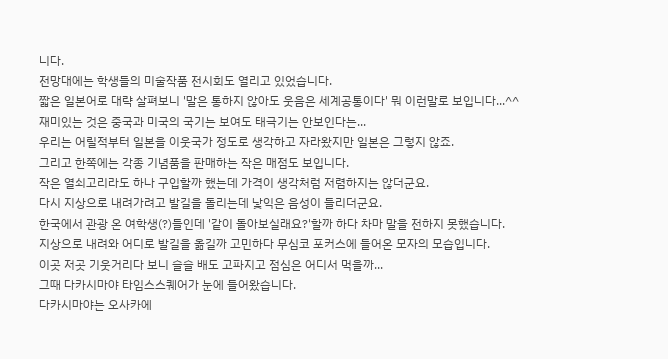니다.
전망대에는 학생들의 미술작품 전시회도 열리고 있었습니다.
짧은 일본어로 대략 살펴보니 '말은 통하지 않아도 웃음은 세계공통이다' 뭐 이런말로 보입니다...^^
재미있는 것은 중국과 미국의 국기는 보여도 태극기는 안보인다는...
우리는 어릴적부터 일본을 이웃국가 정도로 생각하고 자라왔지만 일본은 그렇지 않죠.
그리고 한쪽에는 각종 기념품을 판매하는 작은 매점도 보입니다.
작은 열쇠고리라도 하나 구입할까 했는데 가격이 생각처럼 저렴하지는 않더군요.
다시 지상으로 내려가려고 발길을 돌리는데 낯익은 음성이 들리더군요.
한국에서 관광 온 여학생(?)들인데 '같이 돌아보실래요?'할까 하다 차마 말을 전하지 못했습니다.
지상으로 내려와 어디로 발길을 옮길까 고민하다 무심코 포커스에 들어온 모자의 모습입니다.
이곳 저곳 기웃거리다 보니 슬슬 배도 고파지고 점심은 어디서 먹을까...
그때 다카시마야 타임스스퀘어가 눈에 들어왔습니다.
다카시마야는 오사카에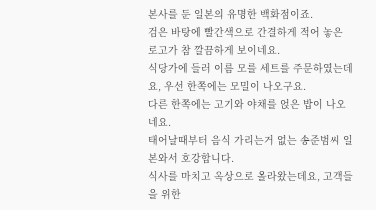본사를 둔 일본의 유명한 백화점이죠.
검은 바탕에 빨간색으로 간결하게 적어 놓은 로고가 참 깔끔하게 보이네요.
식당가에 들러 이름 모를 세트를 주문하였는데요, 우선 한쪽에는 모밀이 나오구요.
다른 한쪽에는 고기와 야채를 얹은 밥이 나오네요.
태어날때부터 음식 가리는거 없는 송준범씨 일본와서 호강합니다.
식사를 마치고 옥상으로 올라왔는데요, 고객들을 위한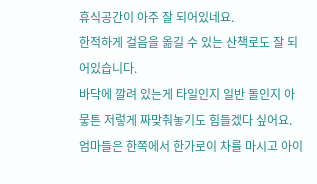휴식공간이 아주 잘 되어있네요.
한적하게 걸음을 옮길 수 있는 산책로도 잘 되어있습니다.
바닥에 깔려 있는게 타일인지 일반 돌인지 아뭏튼 저렇게 짜맞춰놓기도 힘들겠다 싶어요.
엄마들은 한쪽에서 한가로이 차를 마시고 아이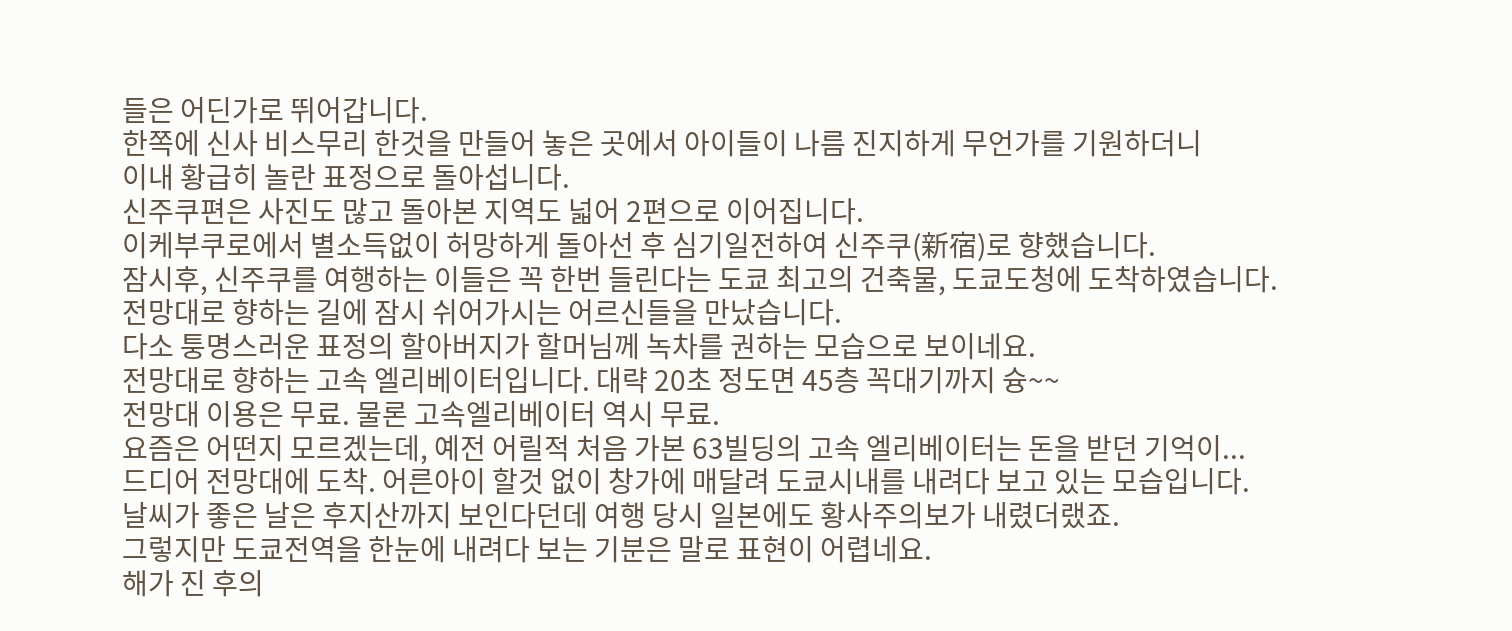들은 어딘가로 뛰어갑니다.
한쪽에 신사 비스무리 한것을 만들어 놓은 곳에서 아이들이 나름 진지하게 무언가를 기원하더니
이내 황급히 놀란 표정으로 돌아섭니다.
신주쿠편은 사진도 많고 돌아본 지역도 넓어 2편으로 이어집니다.
이케부쿠로에서 별소득없이 허망하게 돌아선 후 심기일전하여 신주쿠(新宿)로 향했습니다.
잠시후, 신주쿠를 여행하는 이들은 꼭 한번 들린다는 도쿄 최고의 건축물, 도쿄도청에 도착하였습니다.
전망대로 향하는 길에 잠시 쉬어가시는 어르신들을 만났습니다.
다소 퉁명스러운 표정의 할아버지가 할머님께 녹차를 권하는 모습으로 보이네요.
전망대로 향하는 고속 엘리베이터입니다. 대략 20초 정도면 45층 꼭대기까지 슝~~
전망대 이용은 무료. 물론 고속엘리베이터 역시 무료.
요즘은 어떤지 모르겠는데, 예전 어릴적 처음 가본 63빌딩의 고속 엘리베이터는 돈을 받던 기억이...
드디어 전망대에 도착. 어른아이 할것 없이 창가에 매달려 도쿄시내를 내려다 보고 있는 모습입니다.
날씨가 좋은 날은 후지산까지 보인다던데 여행 당시 일본에도 황사주의보가 내렸더랬죠.
그렇지만 도쿄전역을 한눈에 내려다 보는 기분은 말로 표현이 어렵네요.
해가 진 후의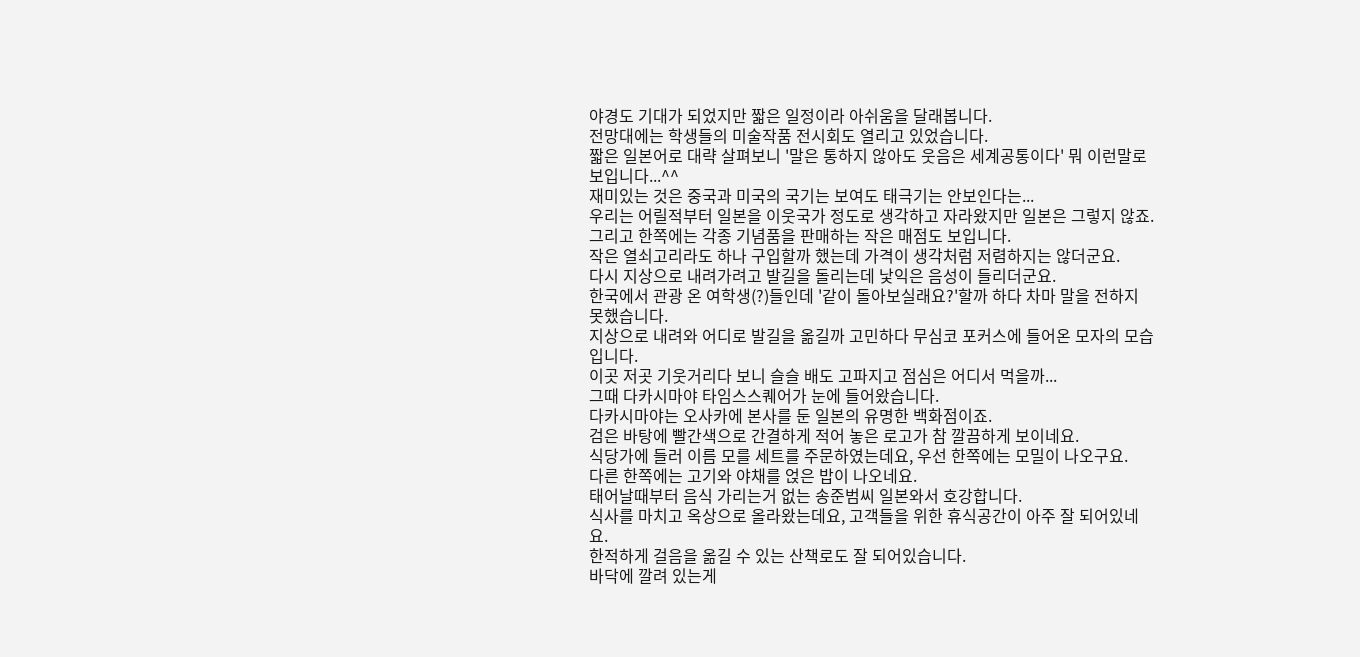야경도 기대가 되었지만 짧은 일정이라 아쉬움을 달래봅니다.
전망대에는 학생들의 미술작품 전시회도 열리고 있었습니다.
짧은 일본어로 대략 살펴보니 '말은 통하지 않아도 웃음은 세계공통이다' 뭐 이런말로 보입니다...^^
재미있는 것은 중국과 미국의 국기는 보여도 태극기는 안보인다는...
우리는 어릴적부터 일본을 이웃국가 정도로 생각하고 자라왔지만 일본은 그렇지 않죠.
그리고 한쪽에는 각종 기념품을 판매하는 작은 매점도 보입니다.
작은 열쇠고리라도 하나 구입할까 했는데 가격이 생각처럼 저렴하지는 않더군요.
다시 지상으로 내려가려고 발길을 돌리는데 낯익은 음성이 들리더군요.
한국에서 관광 온 여학생(?)들인데 '같이 돌아보실래요?'할까 하다 차마 말을 전하지 못했습니다.
지상으로 내려와 어디로 발길을 옮길까 고민하다 무심코 포커스에 들어온 모자의 모습입니다.
이곳 저곳 기웃거리다 보니 슬슬 배도 고파지고 점심은 어디서 먹을까...
그때 다카시마야 타임스스퀘어가 눈에 들어왔습니다.
다카시마야는 오사카에 본사를 둔 일본의 유명한 백화점이죠.
검은 바탕에 빨간색으로 간결하게 적어 놓은 로고가 참 깔끔하게 보이네요.
식당가에 들러 이름 모를 세트를 주문하였는데요, 우선 한쪽에는 모밀이 나오구요.
다른 한쪽에는 고기와 야채를 얹은 밥이 나오네요.
태어날때부터 음식 가리는거 없는 송준범씨 일본와서 호강합니다.
식사를 마치고 옥상으로 올라왔는데요, 고객들을 위한 휴식공간이 아주 잘 되어있네요.
한적하게 걸음을 옮길 수 있는 산책로도 잘 되어있습니다.
바닥에 깔려 있는게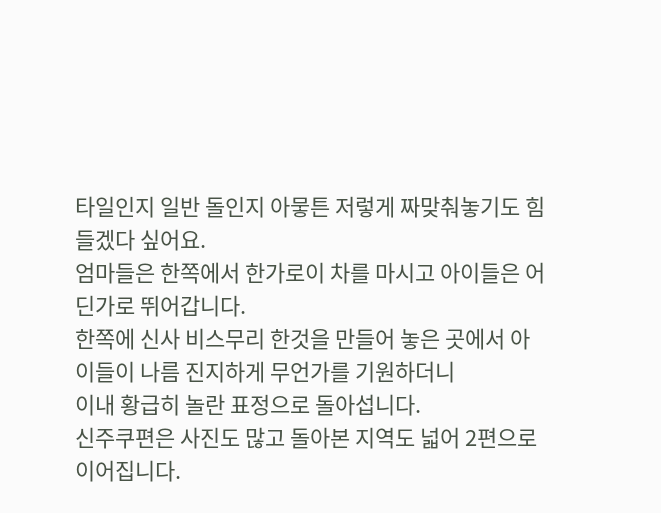타일인지 일반 돌인지 아뭏튼 저렇게 짜맞춰놓기도 힘들겠다 싶어요.
엄마들은 한쪽에서 한가로이 차를 마시고 아이들은 어딘가로 뛰어갑니다.
한쪽에 신사 비스무리 한것을 만들어 놓은 곳에서 아이들이 나름 진지하게 무언가를 기원하더니
이내 황급히 놀란 표정으로 돌아섭니다.
신주쿠편은 사진도 많고 돌아본 지역도 넓어 2편으로 이어집니다.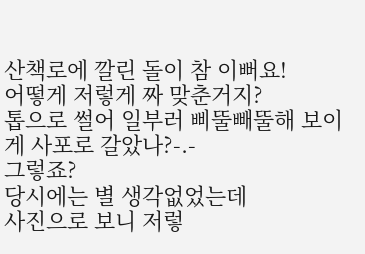산책로에 깔린 돌이 참 이뻐요!
어떻게 저렇게 짜 맞춘거지?
톱으로 썰어 일부러 삐뚤빼뚤해 보이게 사포로 갈았나?-.-
그렇죠?
당시에는 별 생각없었는데
사진으로 보니 저렇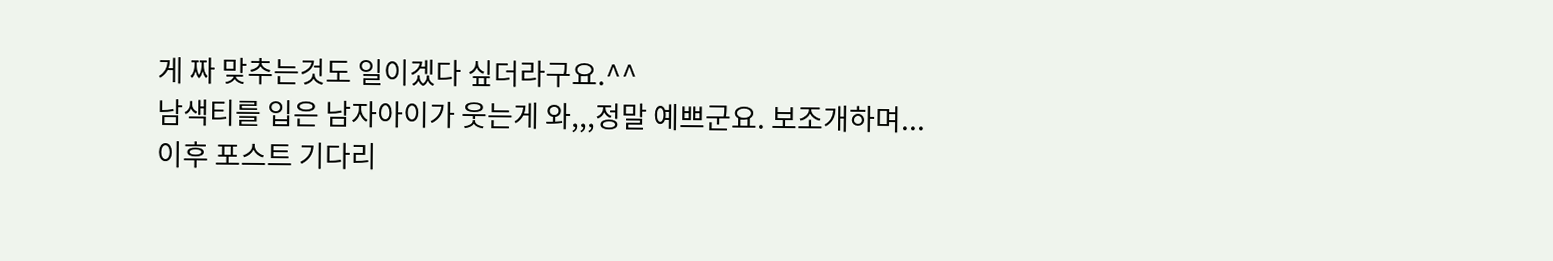게 짜 맞추는것도 일이겠다 싶더라구요.^^
남색티를 입은 남자아이가 웃는게 와,,,정말 예쁘군요. 보조개하며...
이후 포스트 기다리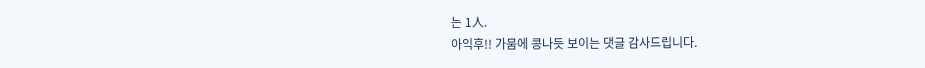는 1人.
아익후!! 가뭄에 콩나듯 보이는 댓글 감사드립니다.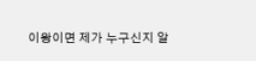이왕이면 제가 누구신지 알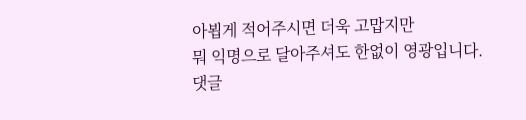아뵙게 적어주시면 더욱 고맙지만
뭐 익명으로 달아주셔도 한없이 영광입니다.
댓글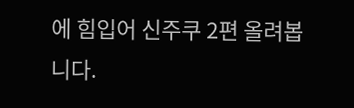에 힘입어 신주쿠 2편 올려봅니다.